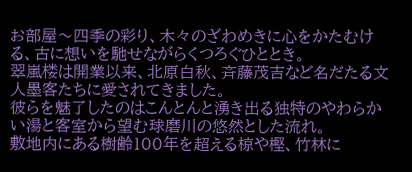お部屋〜四季の彩り、木々のざわめきに心をかたむける、古に想いを馳せながらくつろぐひととき。
翠嵐楼は開業以来、北原白秋、斉藤茂吉など名だたる文人墨客たちに愛されてきました。
彼らを魅了したのはこんとんと湧き出る独特のやわらかい湯と客室から望む球磨川の悠然とした流れ。
敷地内にある樹齢100年を超える椋や樫、竹林に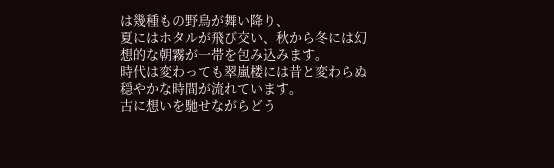は幾種もの野鳥が舞い降り、
夏にはホタルが飛び交い、秋から冬には幻想的な朝霧が一帯を包み込みます。
時代は変わっても翠嵐楼には昔と変わらぬ穏やかな時間が流れています。
古に想いを馳せながらどう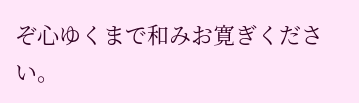ぞ心ゆくまで和みお寛ぎください。